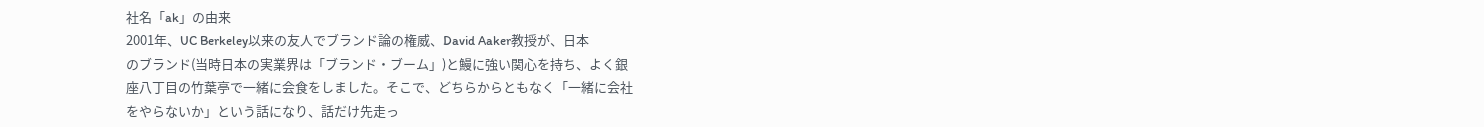社名「ak」の由来
2001年、UC Berkeley以来の友人でブランド論の権威、David Aaker教授が、日本
のブランド(当時日本の実業界は「ブランド・ブーム」)と鰻に強い関心を持ち、よく銀
座八丁目の竹葉亭で一緒に会食をしました。そこで、どちらからともなく「一緒に会社
をやらないか」という話になり、話だけ先走っ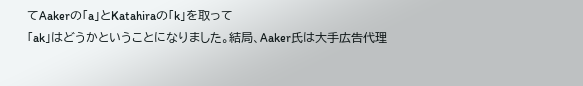てAakerの「a」とKatahiraの「k」を取って
「ak」はどうかということになりました。結局、Aaker氏は大手広告代理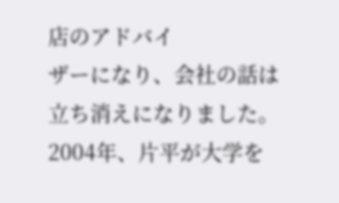店のアドバイ
ザーになり、会社の話は立ち消えになりました。2004年、片平が大学を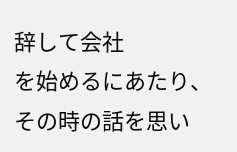辞して会社
を始めるにあたり、その時の話を思い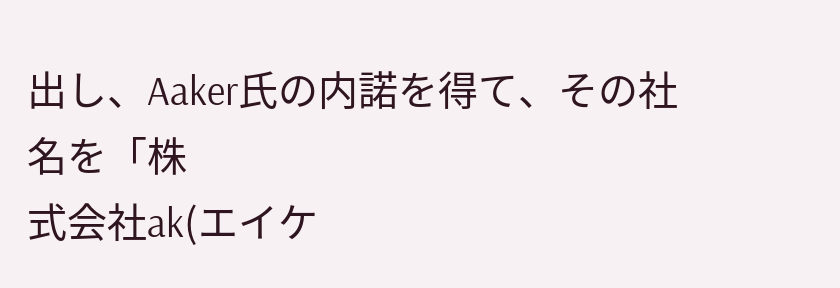出し、Aaker氏の内諾を得て、その社名を「株
式会社ak(エイケ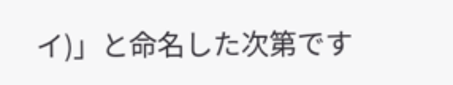イ)」と命名した次第です